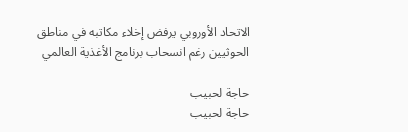الاتحاد الأوروبي يرفض إخلاء مكاتبه في مناطق الحوثيين رغم انسحاب برنامج الأغذية العالمي

حاجة لحبيب
حاجة لحبيب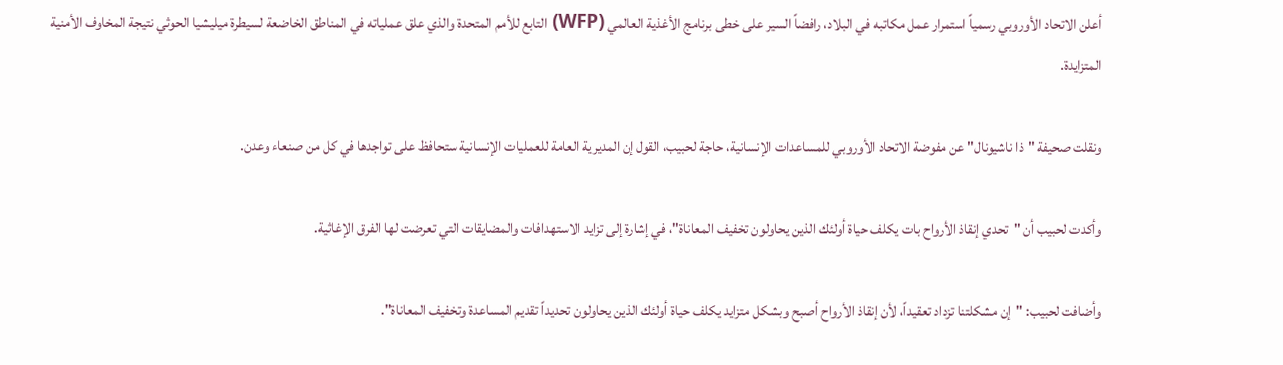أعلن الاتحاد الأوروبي رسمياً استمرار عمل مكاتبه في البلاد، رافضاً السير على خطى برنامج الأغذية العالمي (WFP) التابع للأمم المتحدة والذي علق عملياته في المناطق الخاضعة لسيطرة ميليشيا الحوثي نتيجة المخاوف الأمنية المتزايدة.

ونقلت صحيفة "ذا ناشيونال" عن مفوضة الاتحاد الأوروبي للمساعدات الإنسانية، حاجة لحبيب، القول إن المديرية العامة للعمليات الإنسانية ستحافظ على تواجدها في كل من صنعاء وعدن.

وأكدت لحبيب أن "تحدي إنقاذ الأرواح بات يكلف حياة أولئك الذين يحاولون تخفيف المعاناة"، في إشارة إلى تزايد الاستهدافات والمضايقات التي تعرضت لها الفرق الإغاثية.

وأضافت لحبيب: "إن مشكلتنا تزداد تعقيداً، لأن إنقاذ الأرواح أصبح وبشكل متزايد يكلف حياة أولئك الذين يحاولون تحديداً تقديم المساعدة وتخفيف المعاناة".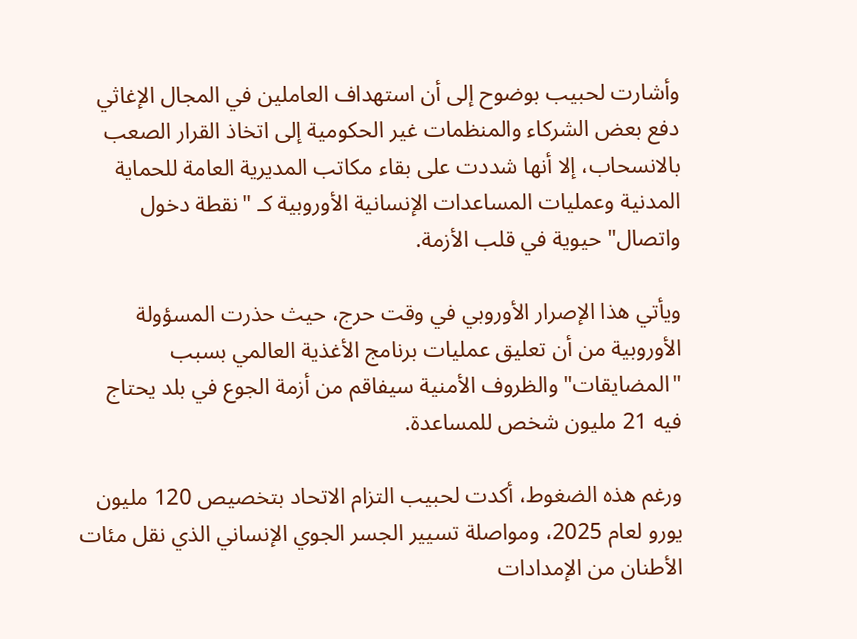وأشارت لحبيب بوضوح إلى أن استهداف العاملين في المجال الإغاثي دفع بعض الشركاء والمنظمات غير الحكومية إلى اتخاذ القرار الصعب بالانسحاب، إلا أنها شددت على بقاء مكاتب المديرية العامة للحماية المدنية وعمليات المساعدات الإنسانية الأوروبية كـ "نقطة دخول واتصال" حيوية في قلب الأزمة.

ويأتي هذا الإصرار الأوروبي في وقت حرج، حيث حذرت المسؤولة الأوروبية من أن تعليق عمليات برنامج الأغذية العالمي بسبب "المضايقات" والظروف الأمنية سيفاقم من أزمة الجوع في بلد يحتاج فيه 21 مليون شخص للمساعدة.

ورغم هذه الضغوط، أكدت لحبيب التزام الاتحاد بتخصيص 120 مليون يورو لعام 2025، ومواصلة تسيير الجسر الجوي الإنساني الذي نقل مئات الأطنان من الإمدادات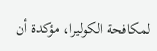لمكافحة الكوليرا، مؤكدة أن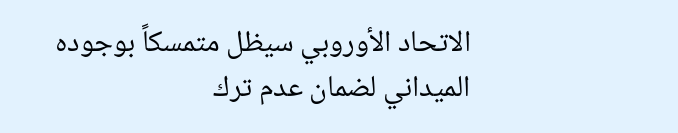الاتحاد الأوروبي سيظل متمسكاً بوجوده الميداني لضمان عدم ترك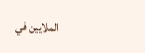الملايين في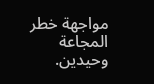مواجهة خطر المجاعة وحيدين.